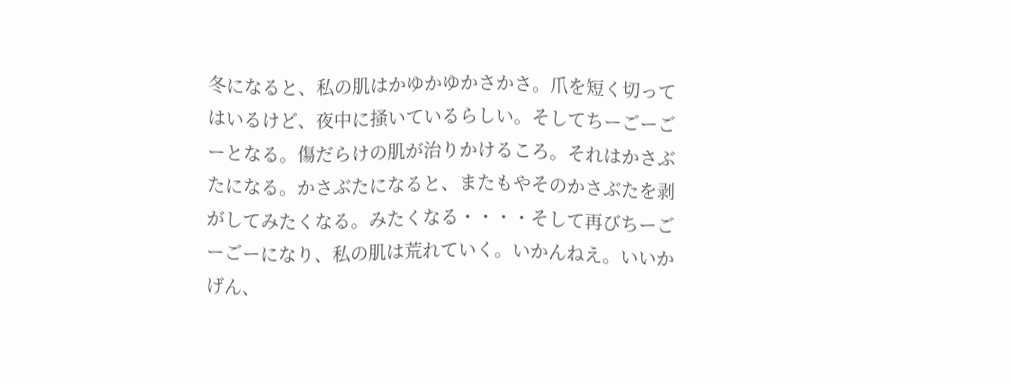冬になると、私の肌はかゆかゆかさかさ。爪を短く切ってはいるけど、夜中に掻いているらしい。そしてちーごーごーとなる。傷だらけの肌が治りかけるころ。それはかさぶたになる。かさぶたになると、またもやそのかさぶたを剥がしてみたくなる。みたくなる・・・・そして再びちーごーごーになり、私の肌は荒れていく。いかんねえ。いいかげん、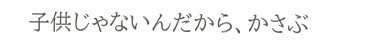子供じゃないんだから、かさぶ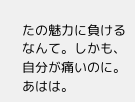たの魅力に負けるなんて。しかも、自分が痛いのに。あはは。